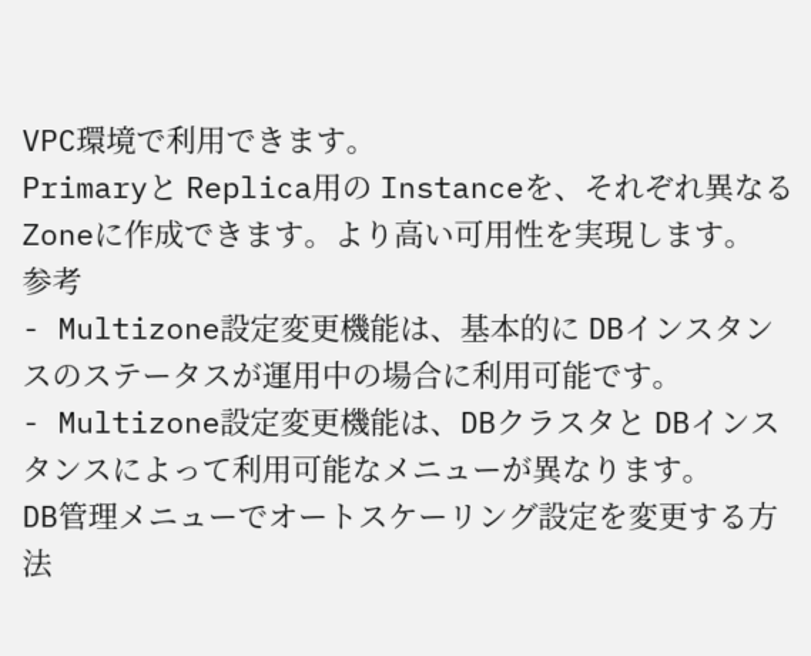VPC環境で利用できます。
Primaryと Replica用の Instanceを、それぞれ異なる Zoneに作成できます。より高い可用性を実現します。
参考
- Multizone設定変更機能は、基本的に DBインスタンスのステータスが運用中の場合に利用可能です。
- Multizone設定変更機能は、DBクラスタと DBインスタンスによって利用可能なメニューが異なります。
DB管理メニューでオートスケーリング設定を変更する方法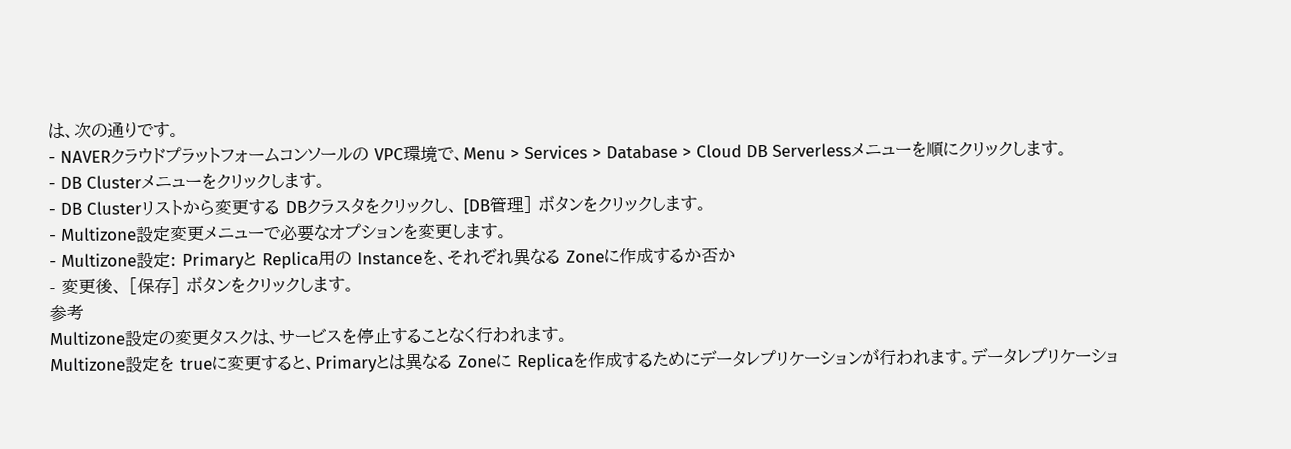は、次の通りです。
- NAVERクラウドプラットフォームコンソールの VPC環境で、Menu > Services > Database > Cloud DB Serverlessメニューを順にクリックします。
- DB Clusterメニューをクリックします。
- DB Clusterリストから変更する DBクラスタをクリックし、 [DB管理] ボタンをクリックします。
- Multizone設定変更メニューで必要なオプションを変更します。
- Multizone設定: Primaryと Replica用の Instanceを、それぞれ異なる Zoneに作成するか否か
- 変更後、 [保存] ボタンをクリックします。
参考
Multizone設定の変更タスクは、サービスを停止することなく行われます。
Multizone設定を trueに変更すると、Primaryとは異なる Zoneに Replicaを作成するためにデータレプリケーションが行われます。データレプリケーショ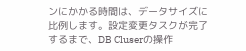ンにかかる時間は、データサイズに比例します。設定変更タスクが完了するまで、DB Cluserの操作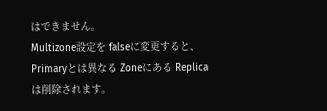はできません。
Multizone設定を falseに変更すると、Primaryとは異なる Zoneにある Replicaは削除されます。